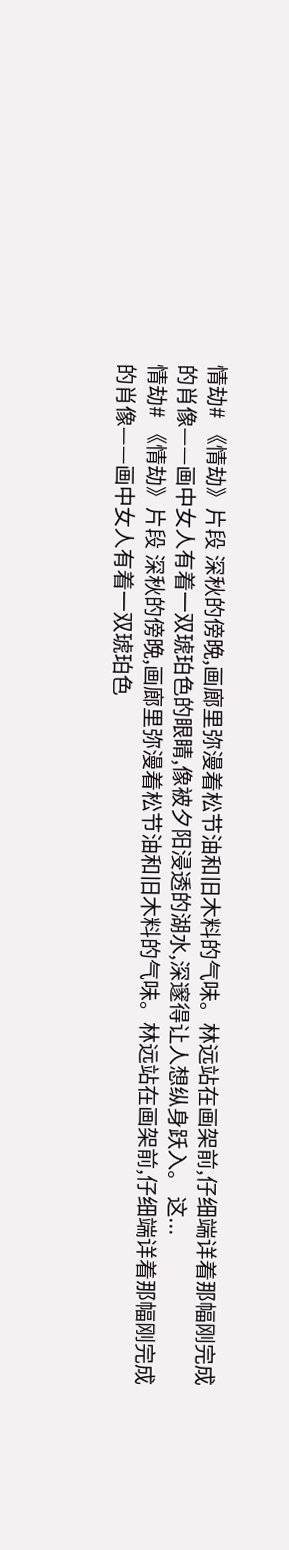情劫# 《情劫》片段 深秋的傍晚,画廊里弥漫着松节油和旧木料的气味。林远站在画架前,仔细端详着那幅刚完成的肖像——画中女人有着一双琥珀色的眼睛,像被夕阳浸透的湖水,深邃得让人想纵身跃入。 这...
情劫# 《情劫》片段 深秋的傍晚,画廊里弥漫着松节油和旧木料的气味。林远站在画架前,仔细端详着那幅刚完成的肖像——画中女人有着一双琥珀色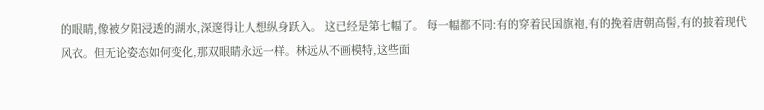的眼睛,像被夕阳浸透的湖水,深邃得让人想纵身跃入。 这已经是第七幅了。 每一幅都不同:有的穿着民国旗袍,有的挽着唐朝高髻,有的披着现代风衣。但无论姿态如何变化,那双眼睛永远一样。林远从不画模特,这些面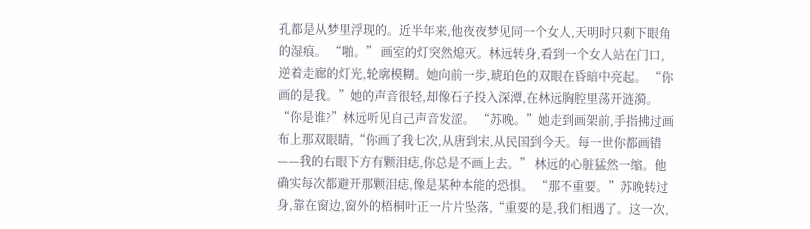孔都是从梦里浮现的。近半年来,他夜夜梦见同一个女人,天明时只剩下眼角的湿痕。 “啪。” 画室的灯突然熄灭。林远转身,看到一个女人站在门口,逆着走廊的灯光,轮廓模糊。她向前一步,琥珀色的双眼在昏暗中亮起。 “你画的是我。”她的声音很轻,却像石子投入深潭,在林远胸腔里荡开涟漪。 “你是谁?”林远听见自己声音发涩。 “苏晚。”她走到画架前,手指拂过画布上那双眼睛,“你画了我七次,从唐到宋,从民国到今天。每一世你都画错——我的右眼下方有颗泪痣,你总是不画上去。” 林远的心脏猛然一缩。他确实每次都避开那颗泪痣,像是某种本能的恐惧。 “那不重要。”苏晚转过身,靠在窗边,窗外的梧桐叶正一片片坠落,“重要的是,我们相遇了。这一次,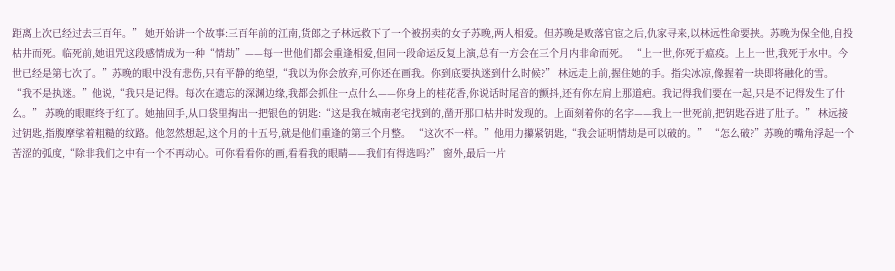距离上次已经过去三百年。” 她开始讲一个故事:三百年前的江南,货郎之子林远救下了一个被拐卖的女子苏晚,两人相爱。但苏晚是败落官宦之后,仇家寻来,以林远性命要挟。苏晚为保全他,自投枯井而死。临死前,她诅咒这段感情成为一种“情劫”——每一世他们都会重逢相爱,但同一段命运反复上演,总有一方会在三个月内非命而死。 “上一世,你死于瘟疫。上上一世,我死于水中。今世已经是第七次了。”苏晚的眼中没有悲伤,只有平静的绝望,“我以为你会放弃,可你还在画我。你到底要执迷到什么时候?” 林远走上前,握住她的手。指尖冰凉,像握着一块即将融化的雪。 “我不是执迷。”他说,“我只是记得。每次在遗忘的深渊边缘,我都会抓住一点什么——你身上的桂花香,你说话时尾音的颤抖,还有你左肩上那道疤。我记得我们要在一起,只是不记得发生了什么。” 苏晚的眼眶终于红了。她抽回手,从口袋里掏出一把银色的钥匙:“这是我在城南老宅找到的,凿开那口枯井时发现的。上面刻着你的名字——我上一世死前,把钥匙吞进了肚子。” 林远接过钥匙,指腹摩挲着粗糙的纹路。他忽然想起,这个月的十五号,就是他们重逢的第三个月整。 “这次不一样。”他用力攥紧钥匙,“我会证明情劫是可以破的。” “怎么破?”苏晚的嘴角浮起一个苦涩的弧度,“除非我们之中有一个不再动心。可你看看你的画,看看我的眼睛——我们有得选吗?” 窗外,最后一片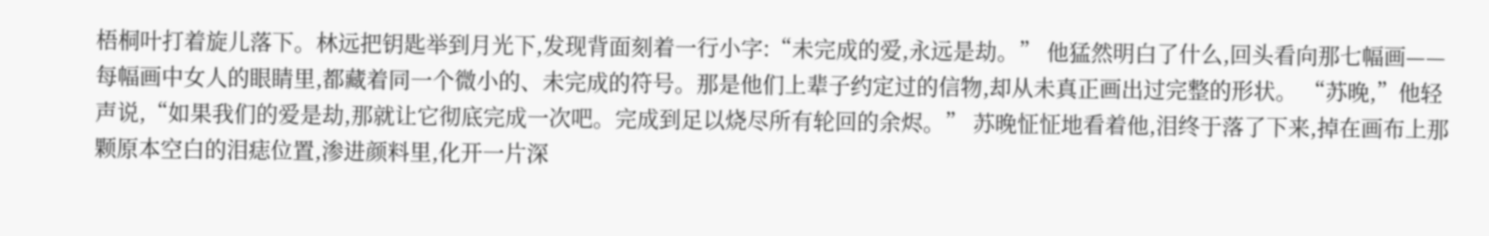梧桐叶打着旋儿落下。林远把钥匙举到月光下,发现背面刻着一行小字:“未完成的爱,永远是劫。” 他猛然明白了什么,回头看向那七幅画——每幅画中女人的眼睛里,都藏着同一个微小的、未完成的符号。那是他们上辈子约定过的信物,却从未真正画出过完整的形状。 “苏晚,”他轻声说,“如果我们的爱是劫,那就让它彻底完成一次吧。完成到足以烧尽所有轮回的余烬。” 苏晚怔怔地看着他,泪终于落了下来,掉在画布上那颗原本空白的泪痣位置,渗进颜料里,化开一片深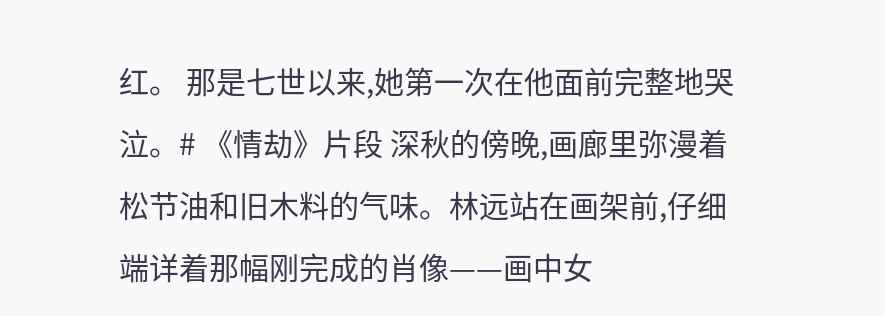红。 那是七世以来,她第一次在他面前完整地哭泣。# 《情劫》片段 深秋的傍晚,画廊里弥漫着松节油和旧木料的气味。林远站在画架前,仔细端详着那幅刚完成的肖像——画中女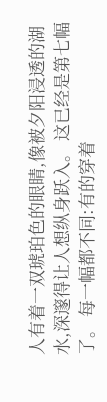人有着一双琥珀色的眼睛,像被夕阳浸透的湖水,深邃得让人想纵身跃入。 这已经是第七幅了。 每一幅都不同:有的穿着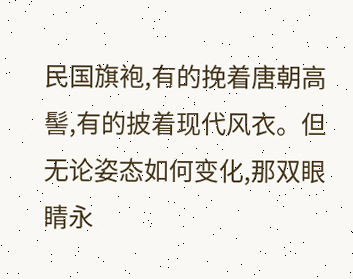民国旗袍,有的挽着唐朝高髻,有的披着现代风衣。但无论姿态如何变化,那双眼睛永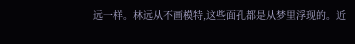远一样。林远从不画模特,这些面孔都是从梦里浮现的。近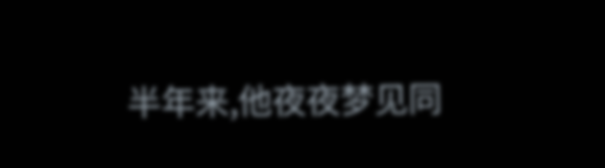半年来,他夜夜梦见同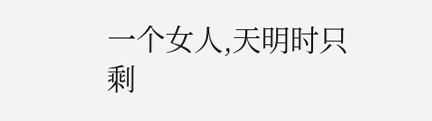一个女人,天明时只剩